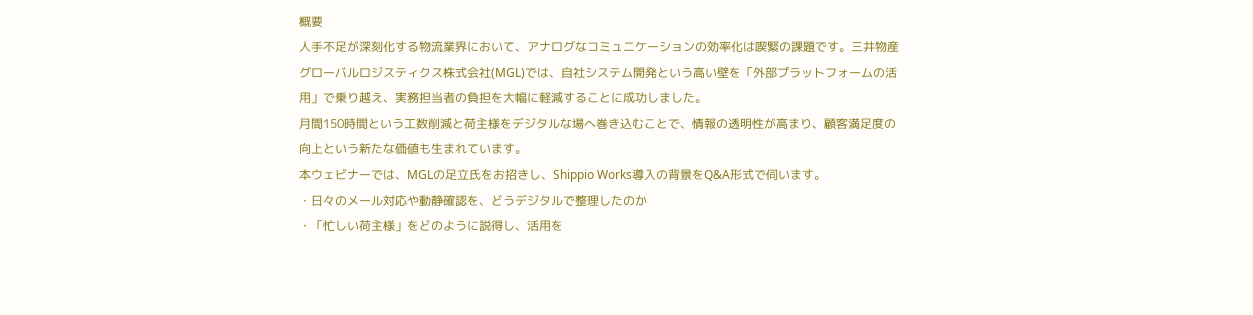概要
人手不足が深刻化する物流業界において、アナログなコミュニケーションの効率化は喫緊の課題です。三井物産グローバルロジスティクス株式会社(MGL)では、自社システム開発という高い壁を「外部プラットフォームの活用」で乗り越え、実務担当者の負担を大幅に軽減することに成功しました。
月間150時間という工数削減と荷主様をデジタルな場へ巻き込むことで、情報の透明性が高まり、顧客満足度の向上という新たな価値も生まれています。
本ウェビナーでは、MGLの足立氏をお招きし、Shippio Works導入の背景をQ&A形式で伺います。
・日々のメール対応や動静確認を、どうデジタルで整理したのか
・「忙しい荷主様」をどのように説得し、活用を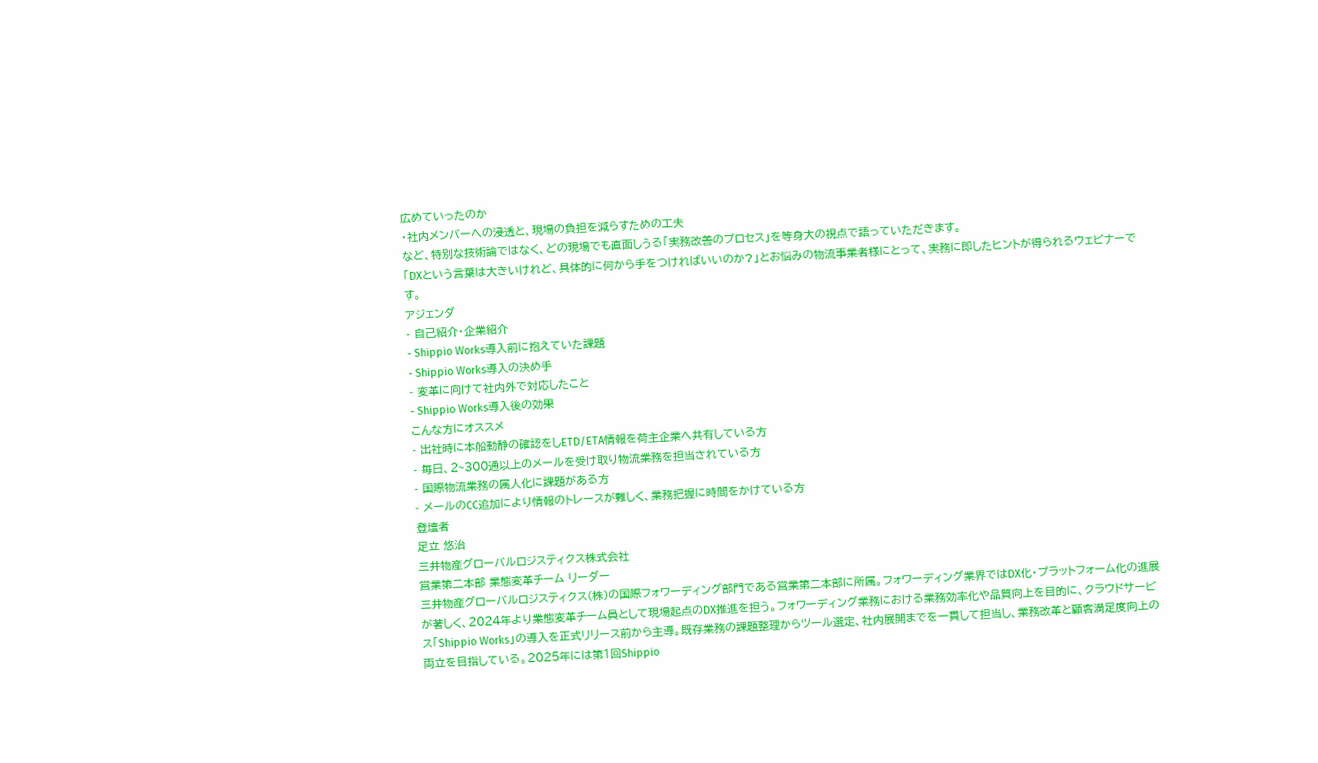広めていったのか
・社内メンバーへの浸透と、現場の負担を減らすための工夫
など、特別な技術論ではなく、どの現場でも直面しうる「実務改善のプロセス」を等身大の視点で語っていただきます。
「DXという言葉は大きいけれど、具体的に何から手をつければいいのか?」とお悩みの物流事業者様にとって、実務に即したヒントが得られるウェビナーです。
アジェンダ
- 自己紹介・企業紹介
- Shippio Works導入前に抱えていた課題
- Shippio Works導入の決め手
- 変革に向けて社内外で対応したこと
- Shippio Works導入後の効果
こんな方にオススメ
- 出社時に本船動静の確認をしETD/ETA情報を荷主企業へ共有している方
- 毎日、2~300通以上のメールを受け取り物流業務を担当されている方
- 国際物流業務の属人化に課題がある方
- メールのCC追加により情報のトレースが難しく、業務把握に時間をかけている方
登壇者
足立 悠治
三井物産グローバルロジスティクス株式会社
営業第二本部 業態変革チーム リーダー
三井物産グローバルロジスティクス(株)の国際フォワーディング部門である営業第二本部に所属。フォワーディング業界ではDX化・プラットフォーム化の進展が著しく、2024年より業態変革チーム員として現場起点のDX推進を担う。フォワーディング業務における業務効率化や品質向上を目的に、クラウドサービス「Shippio Works」の導入を正式リリース前から主導。既存業務の課題整理からツール選定、社内展開までを一貫して担当し、業務改革と顧客満足度向上の両立を目指している。2025年には第1回Shippio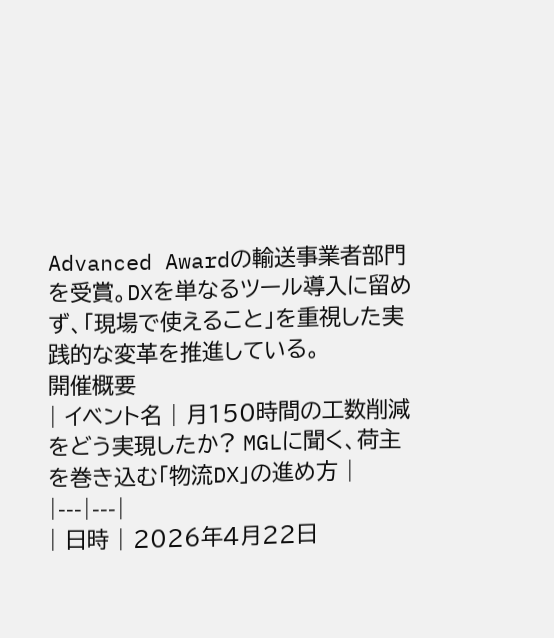Advanced Awardの輸送事業者部門を受賞。DXを単なるツール導入に留めず、「現場で使えること」を重視した実践的な変革を推進している。
開催概要
| イベント名 | 月150時間の工数削減をどう実現したか? MGLに聞く、荷主を巻き込む「物流DX」の進め方 |
|---|---|
| 日時 | 2026年4月22日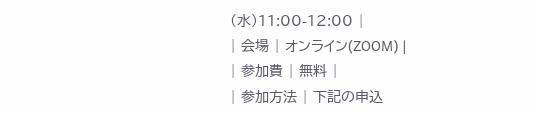(水)11:00-12:00 |
| 会場 | オンライン(ZOOM) |
| 参加費 | 無料 |
| 参加方法 | 下記の申込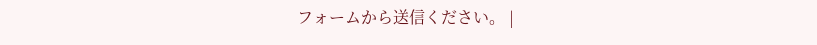フォームから送信ください。 |